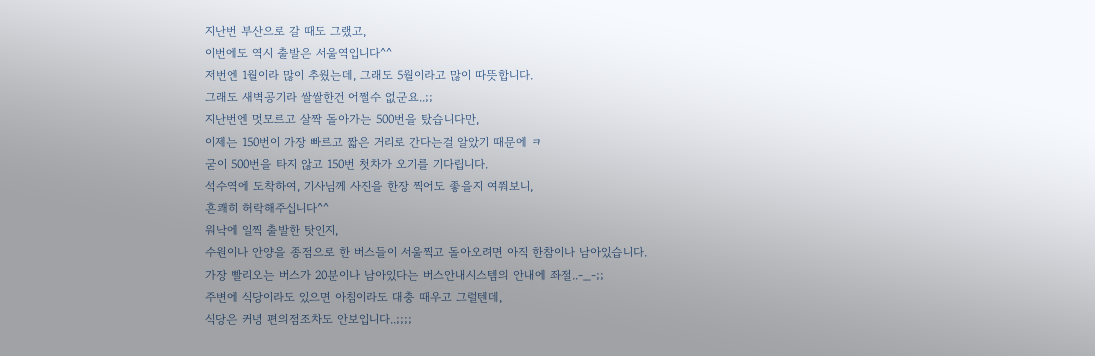지난번 부산으로 갈 때도 그랬고,
이번에도 역시 출발은 서울역입니다^^
저번엔 1월이라 많이 추웠는데, 그래도 5월이라고 많이 따뜻합니다.
그래도 새벽공기라 쌀쌀한건 어쩔수 없군요..;;
지난번엔 멋모르고 살짝 돌아가는 500번을 탔습니다만,
이제는 150번이 가장 빠르고 짧은 거리로 간다는걸 알았기 때문에 ㅋ
굳이 500번을 타지 않고 150번 첫차가 오기를 기다립니다.
석수역에 도착하여, 기사님께 사진을 한장 찍어도 좋을지 여쭤보니,
흔쾌히 허락해주십니다^^
워낙에 일찍 출발한 탓인지,
수원이나 안양을 종점으로 한 버스들이 서울찍고 돌아오려면 아직 한참이나 남아있습니다.
가장 빨리오는 버스가 20분이나 남아있다는 버스안내시스템의 안내에 좌절..-_-;;
주변에 식당이라도 있으면 아침이라도 대충 때우고 그럴텐데,
식당은 커녕 편의점조차도 안보입니다..;;;;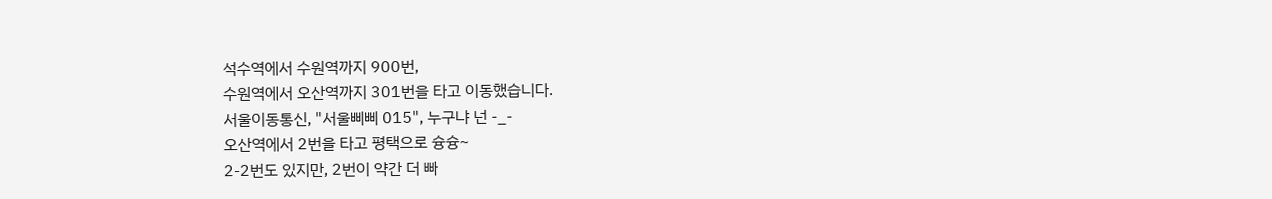석수역에서 수원역까지 900번,
수원역에서 오산역까지 301번을 타고 이동했습니다.
서울이동통신, "서울삐삐 015", 누구냐 넌 -_-
오산역에서 2번을 타고 평택으로 슝슝~
2-2번도 있지만, 2번이 약간 더 빠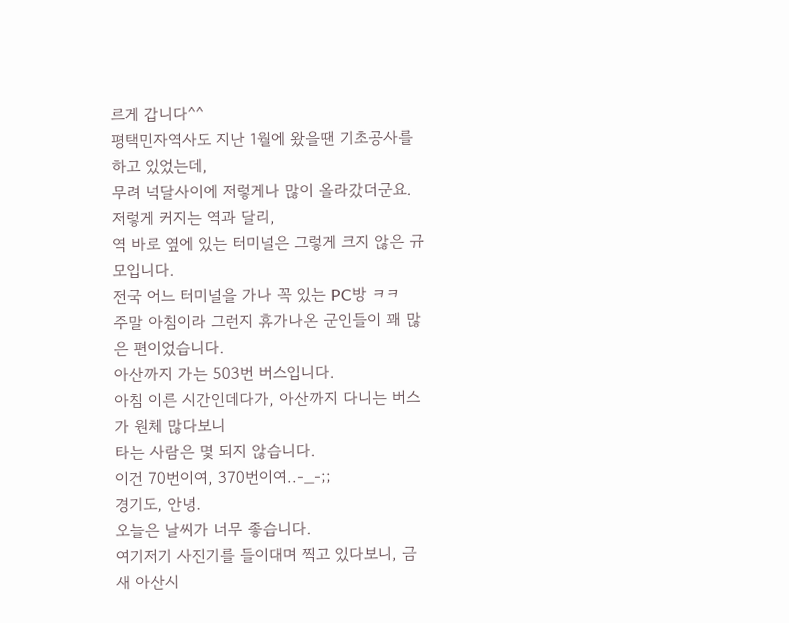르게 갑니다^^
평택민자역사도 지난 1월에 왔을땐 기초공사를 하고 있었는데,
무려 넉달사이에 저렇게나 많이 올라갔더군요.
저렇게 커지는 역과 달리,
역 바로 옆에 있는 터미널은 그렇게 크지 않은 규모입니다.
전국 어느 터미널을 가나 꼭 있는 PC방 ㅋㅋ
주말 아침이라 그런지 휴가나온 군인들이 꽤 많은 편이었습니다.
아산까지 가는 503번 버스입니다.
아침 이른 시간인데다가, 아산까지 다니는 버스가 원체 많다보니
타는 사람은 몇 되지 않습니다.
이건 70번이여, 370번이여..-_-;;
경기도, 안녕.
오늘은 날씨가 너무 좋습니다.
여기저기 사진기를 들이대며 찍고 있다보니, 금새 아산시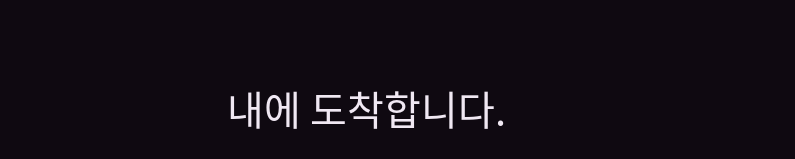내에 도착합니다.